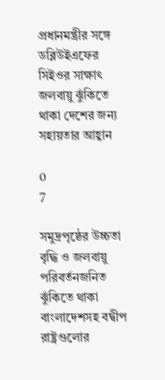প্রধানমন্ত্রীর সঙ্গে ডব্লিউইএফের সিইওর সাক্ষাৎ জলবায়ু ঝুঁকিতে থাকা দেশের জন্য সহায়তার আহ্বান

0
7

সমুদ্রপৃষ্ঠের উচ্চতা বৃদ্ধি ও জলবায়ু পরিবর্তনজনিত ঝুঁকিতে থাকা বাংলাদেশসহ বদ্বীপ রাষ্ট্রগুলোর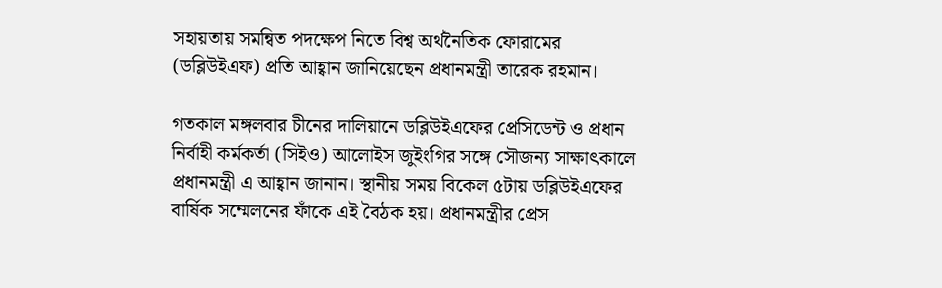সহায়তায় সমন্বিত পদক্ষেপ নিতে বিশ্ব অর্থনৈতিক ফোরামের (ডব্লিউইএফ) প্রতি আহ্বান জানিয়েছেন প্রধানমন্ত্রী তারেক রহমান।

গতকাল মঙ্গলবার চীনের দালিয়ানে ডব্লিউইএফের প্রেসিডেন্ট ও প্রধান নির্বাহী কর্মকর্তা (সিইও) আলোইস জুইংগির সঙ্গে সৌজন্য সাক্ষাৎকালে প্রধানমন্ত্রী এ আহ্বান জানান। স্থানীয় সময় বিকেল ৫টায় ডব্লিউইএফের বার্ষিক সম্মেলনের ফাঁকে এই বৈঠক হয়। প্রধানমন্ত্রীর প্রেস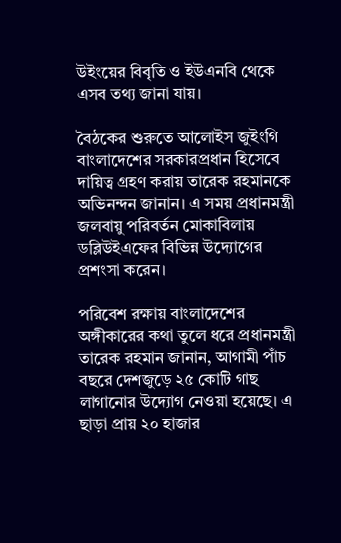উইংয়ের বিবৃতি ও ইউএনবি থেকে এসব তথ্য জানা যায়।

বৈঠকের শুরুতে আলোইস জুইংগি বাংলাদেশের সরকারপ্রধান হিসেবে দায়িত্ব গ্রহণ করায় তারেক রহমানকে অভিনন্দন জানান। এ সময় প্রধানমন্ত্রী জলবায়ু পরিবর্তন মোকাবিলায় ডব্লিউইএফের বিভিন্ন উদ্যোগের প্রশংসা করেন।

পরিবেশ রক্ষায় বাংলাদেশের অঙ্গীকারের কথা তুলে ধরে প্রধানমন্ত্রী তারেক রহমান জানান, আগামী পাঁচ বছরে দেশজুড়ে ২৫ কোটি গাছ লাগানোর উদ্যোগ নেওয়া হয়েছে। এ ছাড়া প্রায় ২০ হাজার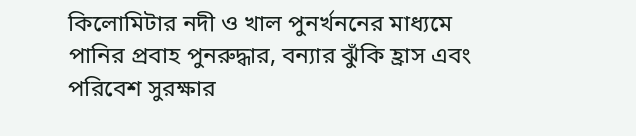কিলোমিটার নদী ও খাল পুনর্খননের মাধ্যমে পানির প্রবাহ পুনরুদ্ধার, বন্যার ঝুঁকি হ্রাস এবং পরিবেশ সুরক্ষার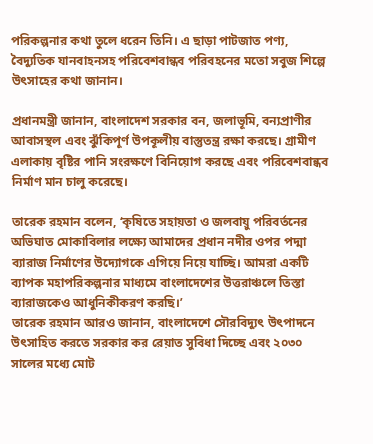পরিকল্পনার কথা তুলে ধরেন তিনি। এ ছাড়া পাটজাত পণ্য, বৈদ্যুতিক যানবাহনসহ পরিবেশবান্ধব পরিবহনের মতো সবুজ শিল্পে উৎসাহের কথা জানান।

প্রধানমন্ত্রী জানান, বাংলাদেশ সরকার বন, জলাভূমি, বন্যপ্রাণীর আবাসস্থল এবং ঝুঁকিপূর্ণ উপকূলীয় বাস্তুতন্ত্র রক্ষা করছে। গ্রামীণ এলাকায় বৃষ্টির পানি সংরক্ষণে বিনিয়োগ করছে এবং পরিবেশবান্ধব নির্মাণ মান চালু করেছে।

তারেক রহমান বলেন, ‘কৃষিতে সহায়তা ও জলবায়ু পরিবর্তনের অভিঘাত মোকাবিলার লক্ষ্যে আমাদের প্রধান নদীর ওপর পদ্মা ব্যারাজ নির্মাণের উদ্যোগকে এগিয়ে নিয়ে যাচ্ছি। আমরা একটি ব্যাপক মহাপরিকল্পনার মাধ্যমে বাংলাদেশের উত্তরাঞ্চলে তিস্তা ব্যারাজকেও আধুনিকীকরণ করছি।’
তারেক রহমান আরও জানান, বাংলাদেশে সৌরবিদ্যুৎ উৎপাদনে উৎসাহিত করতে সরকার কর রেয়াত সুবিধা দিচ্ছে এবং ২০৩০ সালের মধ্যে মোট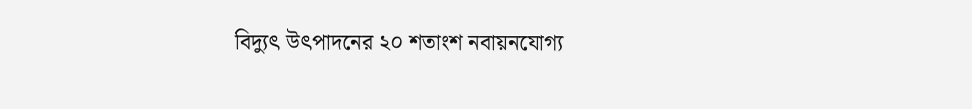বিদ্যুৎ উৎপাদনের ২০ শতাংশ নবায়নযোগ্য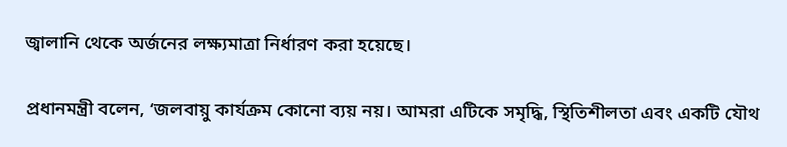জ্বালানি থেকে অর্জনের লক্ষ্যমাত্রা নির্ধারণ করা হয়েছে।

প্রধানমন্ত্রী বলেন, ‘জলবায়ু কার্যক্রম কোনো ব্যয় নয়। আমরা এটিকে সমৃদ্ধি, স্থিতিশীলতা এবং একটি যৌথ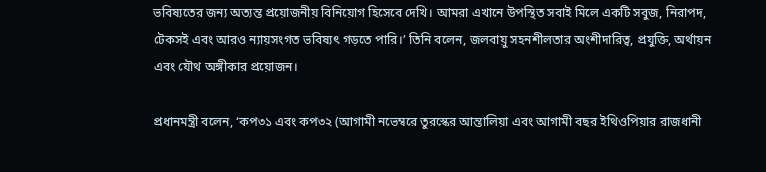ভবিষ্যতের জন্য অত্যন্ত প্রয়োজনীয় বিনিয়োগ হিসেবে দেখি। আমরা এখানে উপস্থিত সবাই মিলে একটি সবুজ, নিরাপদ, টেকসই এবং আরও ন্যায়সংগত ভবিষ্যৎ গড়তে পারি।’ তিনি বলেন, জলবায়ু সহনশীলতার অংশীদারিত্ব, প্রযুক্তি, অর্থায়ন এবং যৌথ অঙ্গীকার প্রয়োজন।

প্রধানমন্ত্রী বলেন, ‘কপ৩১ এবং কপ৩২ (আগামী নভেম্বরে তুরস্কের আন্তালিয়া এবং আগামী বছর ইথিওপিয়ার রাজধানী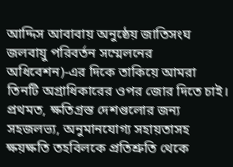আদ্দিস আবাবায় অনুষ্ঠেয় জাতিসংঘ জলবায়ু পরিবর্তন সম্মেলনের অধিবেশন)-এর দিকে তাকিয়ে আমরা তিনটি অগ্রাধিকারের ওপর জোর দিতে চাই। প্রথমত, ক্ষতিগ্রস্ত দেশগুলোর জন্য সহজলভ্য, অনুমানযোগ্য সহায়তাসহ ক্ষয়ক্ষতি তহবিলকে প্রতিশ্রুতি থেকে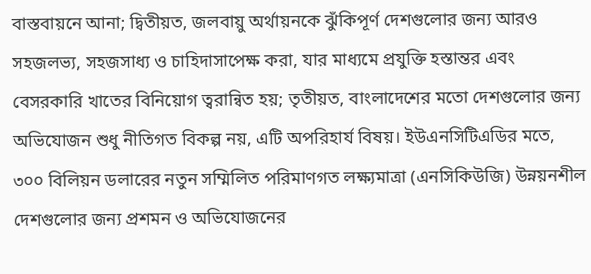বাস্তবায়নে আনা; দ্বিতীয়ত, জলবায়ু অর্থায়নকে ঝুঁকিপূর্ণ দেশগুলোর জন্য আরও সহজলভ্য, সহজসাধ্য ও চাহিদাসাপেক্ষ করা, যার মাধ্যমে প্রযুক্তি হস্তান্তর এবং বেসরকারি খাতের বিনিয়োগ ত্বরান্বিত হয়; তৃতীয়ত, বাংলাদেশের মতো দেশগুলোর জন্য অভিযোজন শুধু নীতিগত বিকল্প নয়, এটি অপরিহার্য বিষয়। ইউএনসিটিএডির মতে, ৩০০ বিলিয়ন ডলারের নতুন সম্মিলিত পরিমাণগত লক্ষ্যমাত্রা (এনসিকিউজি) উন্নয়নশীল দেশগুলোর জন্য প্রশমন ও অভিযোজনের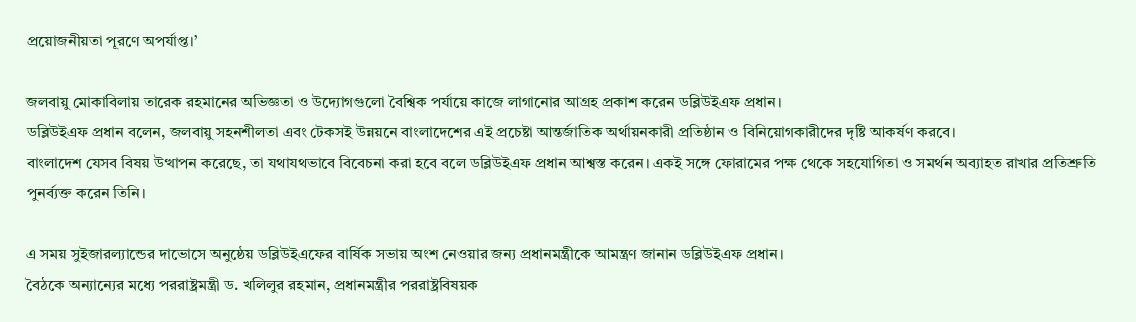প্রয়োজনীয়তা পূরণে অপর্যাপ্ত।’

জলবায়ু মোকাবিলায় তারেক রহমানের অভিজ্ঞতা ও উদ্যোগগুলো বৈশ্বিক পর্যায়ে কাজে লাগানোর আগ্রহ প্রকাশ করেন ডব্লিউইএফ প্রধান।
ডব্লিউইএফ প্রধান বলেন, জলবায়ু সহনশীলতা এবং টেকসই উন্নয়নে বাংলাদেশের এই প্রচেষ্টা আন্তর্জাতিক অর্থায়নকারী প্রতিষ্ঠান ও বিনিয়োগকারীদের দৃষ্টি আকর্ষণ করবে।
বাংলাদেশ যেসব বিষয় উত্থাপন করেছে, তা যথাযথভাবে বিবেচনা করা হবে বলে ডব্লিউইএফ প্রধান আশ্বস্ত করেন। একই সঙ্গে ফোরামের পক্ষ থেকে সহযোগিতা ও সমর্থন অব্যাহত রাখার প্রতিশ্রুতি পুনর্ব্যক্ত করেন তিনি।

এ সময় সুইজারল্যান্ডের দাভোসে অনুষ্ঠেয় ডব্লিউইএফের বার্ষিক সভায় অংশ নেওয়ার জন্য প্রধানমন্ত্রীকে আমন্ত্রণ জানান ডব্লিউইএফ প্রধান।
বৈঠকে অন্যান্যের মধ্যে পররাষ্ট্রমন্ত্রী ড. খলিলুর রহমান, প্রধানমন্ত্রীর পররাষ্ট্রবিষয়ক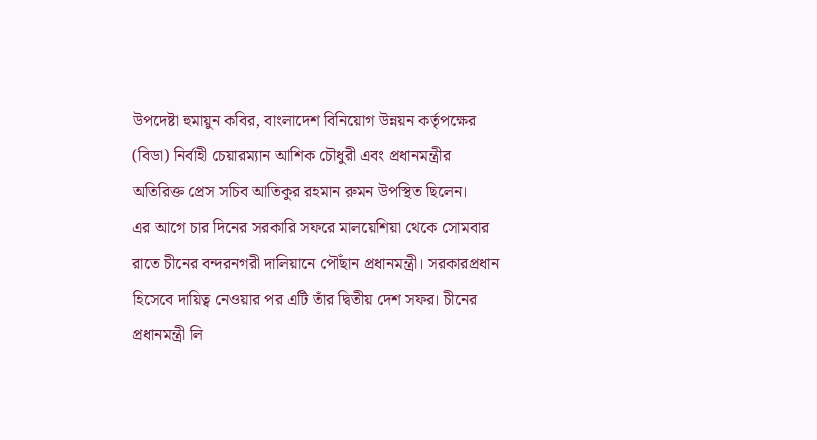উপদেষ্টা হুমায়ুন কবির, বাংলাদেশ বিনিয়োগ উন্নয়ন কর্তৃপক্ষের (বিডা) নির্বাহী চেয়ারম্যান আশিক চৌধুরী এবং প্রধানমন্ত্রীর অতিরিক্ত প্রেস সচিব আতিকুর রহমান রুমন উপস্থিত ছিলেন।
এর আগে চার দিনের সরকারি সফরে মালয়েশিয়া থেকে সোমবার রাতে চীনের বন্দরনগরী দালিয়ানে পৌঁছান প্রধানমন্ত্রী। সরকারপ্রধান হিসেবে দায়িত্ব নেওয়ার পর এটি তাঁর দ্বিতীয় দেশ সফর। চীনের প্রধানমন্ত্রী লি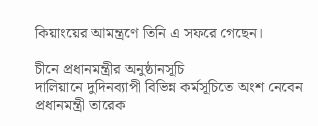কিয়াংয়ের আমন্ত্রণে তিনি এ সফরে গেছেন।

চীনে প্রধানমন্ত্রীর অনুষ্ঠানসূচি
দালিয়ানে দুদিনব্যাপী বিভিন্ন কর্মসূচিতে অংশ নেবেন প্রধানমন্ত্রী তারেক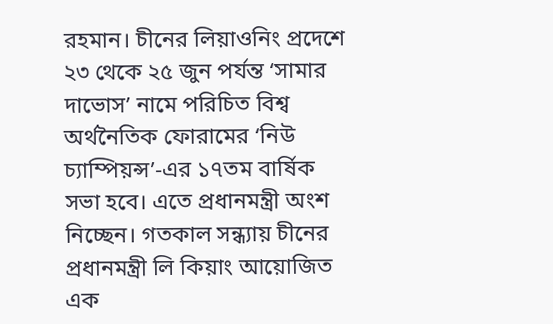রহমান। চীনের লিয়াওনিং প্রদেশে ২৩ থেকে ২৫ জুন পর্যন্ত ‘সামার দাভোস’ নামে পরিচিত বিশ্ব অর্থনৈতিক ফোরামের ‘নিউ চ্যাম্পিয়ন্স’-এর ১৭তম বার্ষিক সভা হবে। এতে প্রধানমন্ত্রী অংশ নিচ্ছেন। গতকাল সন্ধ্যায় চীনের প্রধানমন্ত্রী লি কিয়াং আয়োজিত এক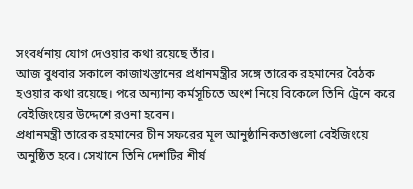সংবর্ধনায় যোগ দেওয়ার কথা রয়েছে তাঁর।
আজ বুধবার সকালে কাজাখস্তানের প্রধানমন্ত্রীর সঙ্গে তারেক রহমানের বৈঠক হওয়ার কথা রয়েছে। পরে অন্যান্য কর্মসূচিতে অংশ নিয়ে বিকেলে তিনি ট্রেনে করে বেইজিংয়ের উদ্দেশে রওনা হবেন।
প্রধানমন্ত্রী তারেক রহমানের চীন সফরের মূল আনুষ্ঠানিকতাগুলো বেইজিংয়ে অনুষ্ঠিত হবে। সেখানে তিনি দেশটির শীর্ষ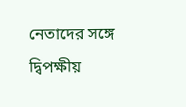নেতাদের সঙ্গে দ্বিপক্ষীয়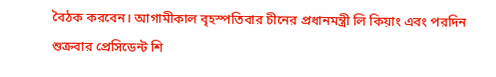বৈঠক করবেন। আগামীকাল বৃহস্পতিবার চীনের প্রধানমন্ত্রী লি কিয়াং এবং পরদিন শুক্রবার প্রেসিডেন্ট শি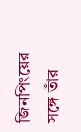জিনপিংয়ের সঙ্গে তাঁর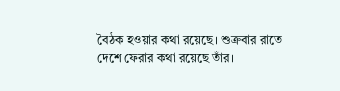বৈঠক হওয়ার কথা রয়েছে। শুক্রবার রাতে দেশে ফেরার কথা রয়েছে তাঁর।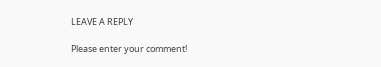LEAVE A REPLY

Please enter your comment!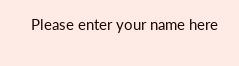Please enter your name here